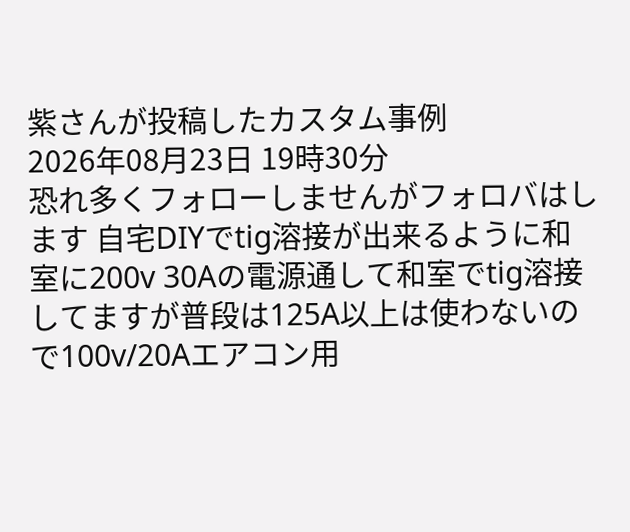紫さんが投稿したカスタム事例
2026年08月23日 19時30分
恐れ多くフォローしませんがフォロバはします 自宅DIYでtig溶接が出来るように和室に200v 30Aの電源通して和室でtig溶接してますが普段は125A以上は使わないので100v/20Aエアコン用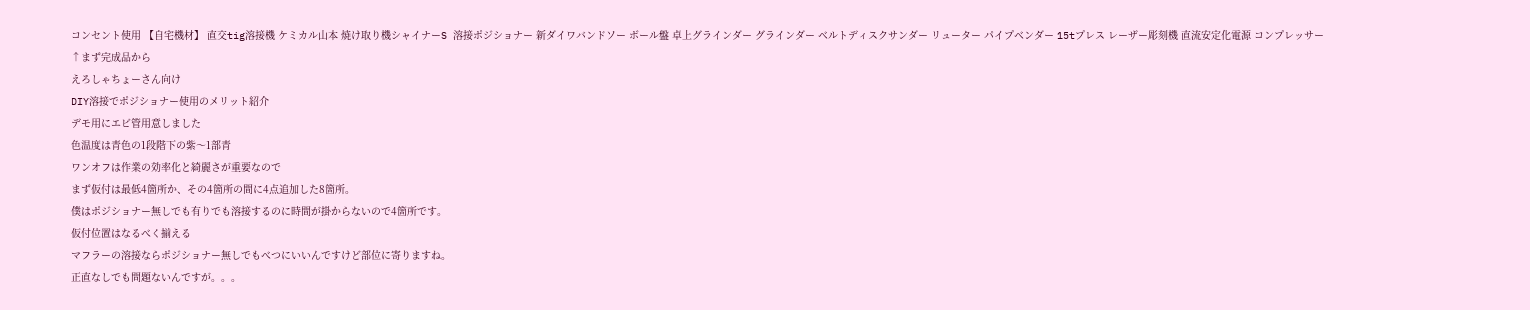コンセント使用 【自宅機材】 直交tig溶接機 ケミカル山本 焼け取り機シャイナーS 溶接ポジショナー 新ダイワバンドソー ボール盤 卓上グラインダー グラインダー ベルトディスクサンダー リューター パイプベンダー 15tプレス レーザー彫刻機 直流安定化電源 コンプレッサー
↑まず完成品から
えろしゃちょーさん向け
DIY溶接でポジショナー使用のメリット紹介
デモ用にエビ管用意しました
色温度は青色の1段階下の紫〜1部青
ワンオフは作業の効率化と綺麗さが重要なので
まず仮付は最低4箇所か、その4箇所の間に4点追加した8箇所。
僕はポジショナー無しでも有りでも溶接するのに時間が掛からないので4箇所です。
仮付位置はなるべく揃える
マフラーの溶接ならポジショナー無しでもべつにいいんですけど部位に寄りますね。
正直なしでも問題ないんですが。。。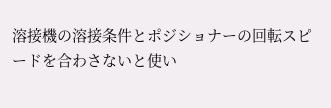溶接機の溶接条件とポジショナーの回転スピードを合わさないと使い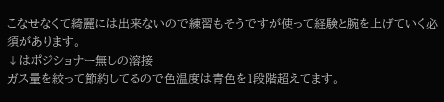こなせなくて綺麗には出来ないので練習もそうですが使って経験と腕を上げていく必須があります。
↓はポジショナー無しの溶接
ガス量を絞って節約してるので色温度は青色を1段階超えてます。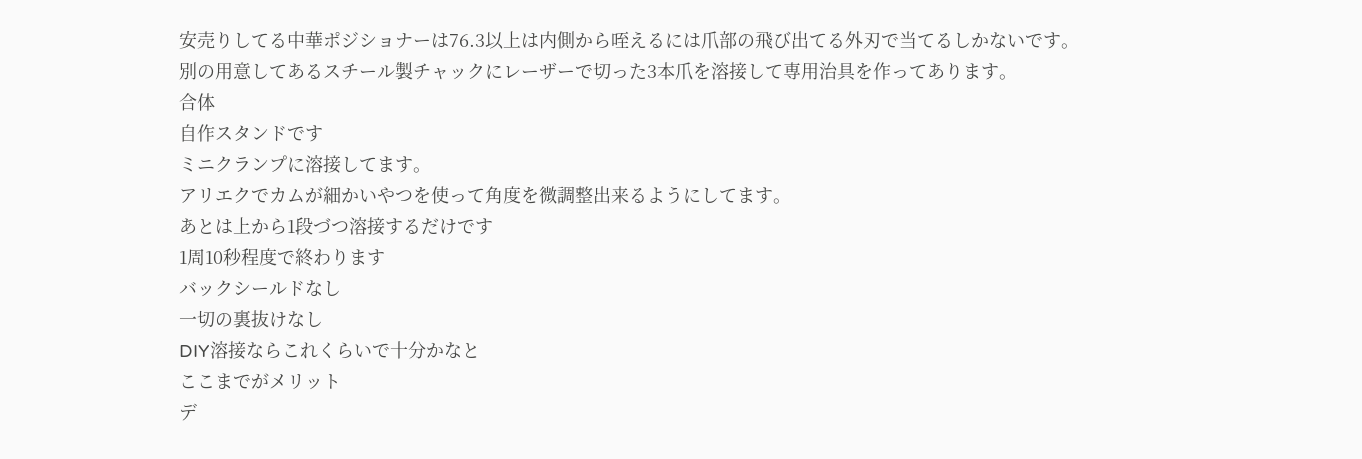安売りしてる中華ポジショナーは76.3以上は内側から咥えるには爪部の飛び出てる外刃で当てるしかないです。
別の用意してあるスチール製チャックにレーザーで切った3本爪を溶接して専用治具を作ってあります。
合体
自作スタンドです
ミニクランプに溶接してます。
アリエクでカムが細かいやつを使って角度を微調整出来るようにしてます。
あとは上から1段づつ溶接するだけです
1周10秒程度で終わります
バックシールドなし
一切の裏抜けなし
DIY溶接ならこれくらいで十分かなと
ここまでがメリット
デ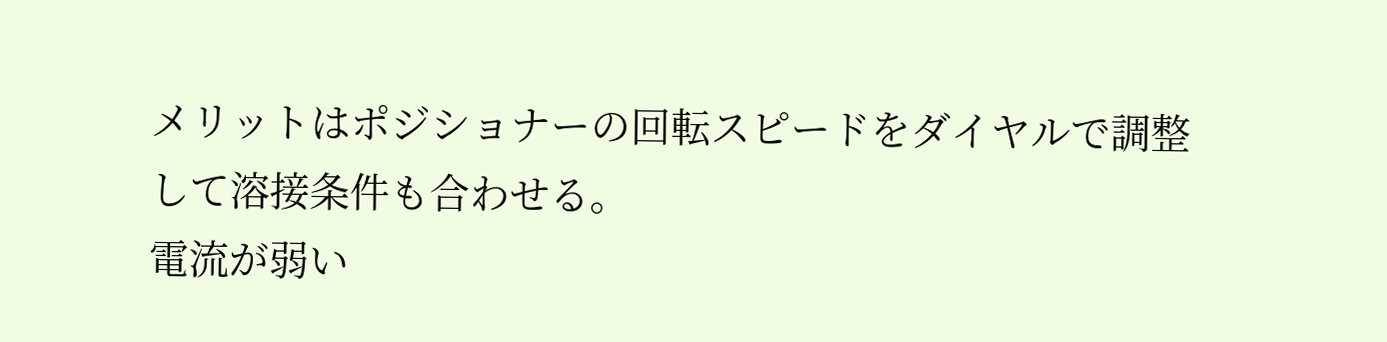メリットはポジショナーの回転スピードをダイヤルで調整して溶接条件も合わせる。
電流が弱い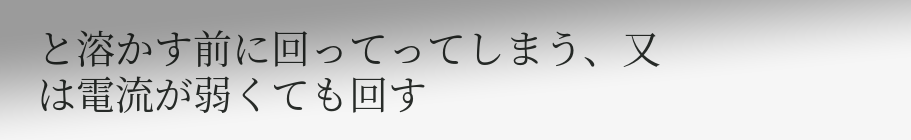と溶かす前に回ってってしまう、又は電流が弱くても回す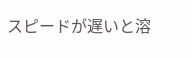スピードが遅いと溶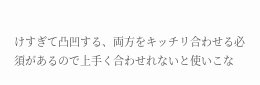けすぎて凸凹する、両方をキッチリ合わせる必須があるので上手く合わせれないと使いこな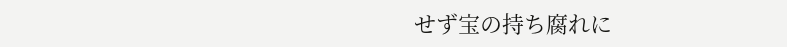せず宝の持ち腐れに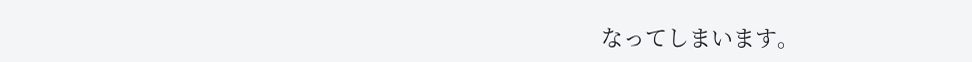なってしまいます。